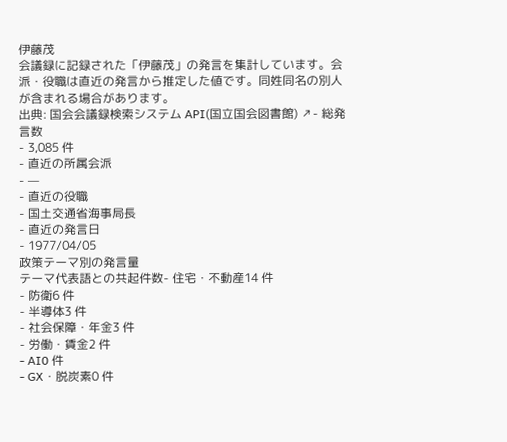伊藤茂
会議録に記録された「伊藤茂」の発言を集計しています。会派・役職は直近の発言から推定した値です。同姓同名の別人が含まれる場合があります。
出典: 国会会議録検索システム API(国立国会図書館) ↗- 総発言数
- 3,085 件
- 直近の所属会派
- —
- 直近の役職
- 国土交通省海事局長
- 直近の発言日
- 1977/04/05
政策テーマ別の発言量
テーマ代表語との共起件数- 住宅・不動産14 件
- 防衛6 件
- 半導体3 件
- 社会保障・年金3 件
- 労働・賃金2 件
- AI0 件
- GX・脱炭素0 件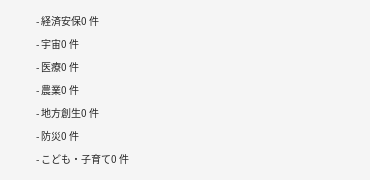- 経済安保0 件
- 宇宙0 件
- 医療0 件
- 農業0 件
- 地方創生0 件
- 防災0 件
- こども・子育て0 件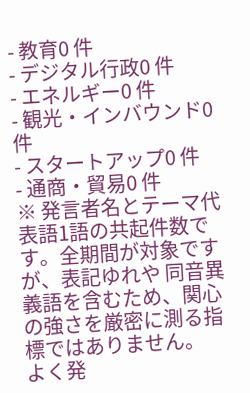- 教育0 件
- デジタル行政0 件
- エネルギー0 件
- 観光・インバウンド0 件
- スタートアップ0 件
- 通商・貿易0 件
※ 発言者名とテーマ代表語1語の共起件数です。全期間が対象ですが、表記ゆれや 同音異義語を含むため、関心の強さを厳密に測る指標ではありません。
よく発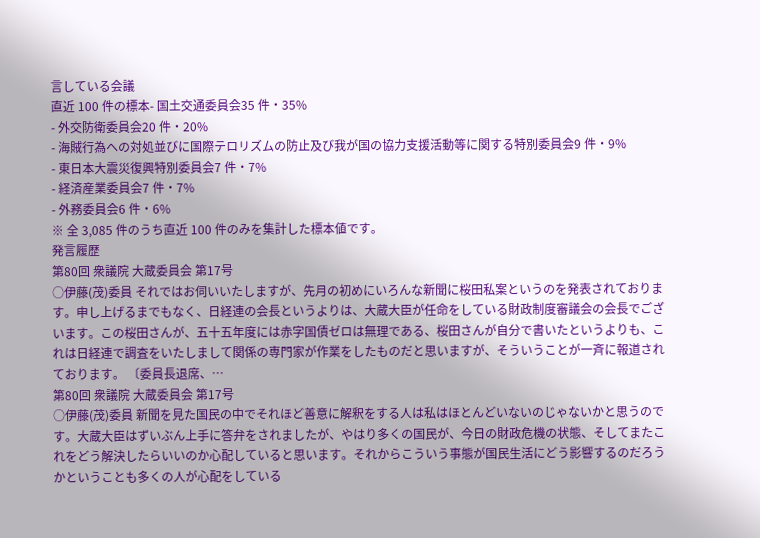言している会議
直近 100 件の標本- 国土交通委員会35 件・35%
- 外交防衛委員会20 件・20%
- 海賊行為への対処並びに国際テロリズムの防止及び我が国の協力支援活動等に関する特別委員会9 件・9%
- 東日本大震災復興特別委員会7 件・7%
- 経済産業委員会7 件・7%
- 外務委員会6 件・6%
※ 全 3,085 件のうち直近 100 件のみを集計した標本値です。
発言履歴
第80回 衆議院 大蔵委員会 第17号
○伊藤(茂)委員 それではお伺いいたしますが、先月の初めにいろんな新聞に桜田私案というのを発表されております。申し上げるまでもなく、日経連の会長というよりは、大蔵大臣が任命をしている財政制度審議会の会長でございます。この桜田さんが、五十五年度には赤字国債ゼロは無理である、桜田さんが自分で書いたというよりも、これは日経連で調査をいたしまして関係の専門家が作業をしたものだと思いますが、そういうことが一斉に報道されております。 〔委員長退席、…
第80回 衆議院 大蔵委員会 第17号
○伊藤(茂)委員 新聞を見た国民の中でそれほど善意に解釈をする人は私はほとんどいないのじゃないかと思うのです。大蔵大臣はずいぶん上手に答弁をされましたが、やはり多くの国民が、今日の財政危機の状態、そしてまたこれをどう解決したらいいのか心配していると思います。それからこういう事態が国民生活にどう影響するのだろうかということも多くの人が心配をしている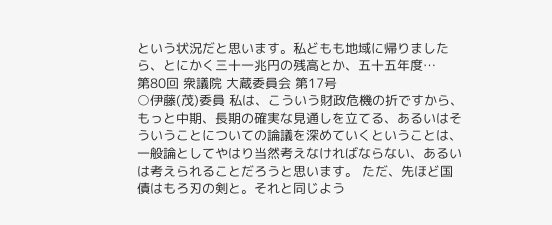という状況だと思います。私どもも地域に帰りましたら、とにかく三十一兆円の残高とか、五十五年度…
第80回 衆議院 大蔵委員会 第17号
○伊藤(茂)委員 私は、こういう財政危機の折ですから、もっと中期、長期の確実な見通しを立てる、あるいはそういうことについての論議を深めていくということは、一般論としてやはり当然考えなければならない、あるいは考えられることだろうと思います。 ただ、先ほど国債はもろ刃の剣と。それと同じよう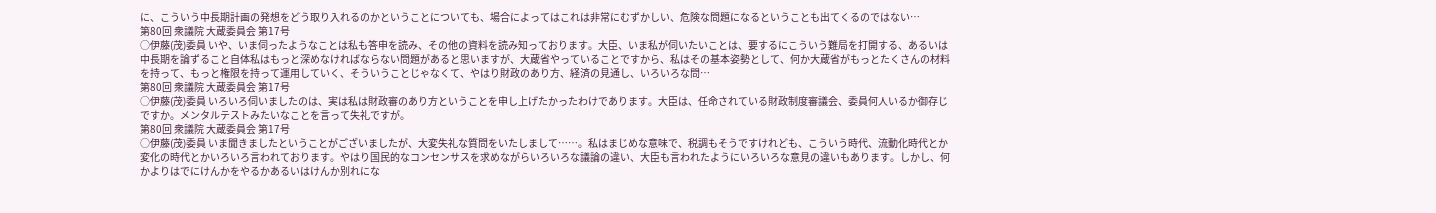に、こういう中長期計画の発想をどう取り入れるのかということについても、場合によってはこれは非常にむずかしい、危険な問題になるということも出てくるのではない…
第80回 衆議院 大蔵委員会 第17号
○伊藤(茂)委員 いや、いま伺ったようなことは私も答申を読み、その他の資料を読み知っております。大臣、いま私が伺いたいことは、要するにこういう難局を打開する、あるいは中長期を論ずること自体私はもっと深めなければならない問題があると思いますが、大蔵省やっていることですから、私はその基本姿勢として、何か大蔵省がもっとたくさんの材料を持って、もっと権限を持って運用していく、そういうことじゃなくて、やはり財政のあり方、経済の見通し、いろいろな問…
第80回 衆議院 大蔵委員会 第17号
○伊藤(茂)委員 いろいろ伺いましたのは、実は私は財政審のあり方ということを申し上げたかったわけであります。大臣は、任命されている財政制度審議会、委員何人いるか御存じですか。メンタルテストみたいなことを言って失礼ですが。
第80回 衆議院 大蔵委員会 第17号
○伊藤(茂)委員 いま聞きましたということがございましたが、大変失礼な質問をいたしまして……。私はまじめな意味で、税調もそうですけれども、こういう時代、流動化時代とか変化の時代とかいろいろ言われております。やはり国民的なコンセンサスを求めながらいろいろな議論の違い、大臣も言われたようにいろいろな意見の違いもあります。しかし、何かよりはでにけんかをやるかあるいはけんか別れにな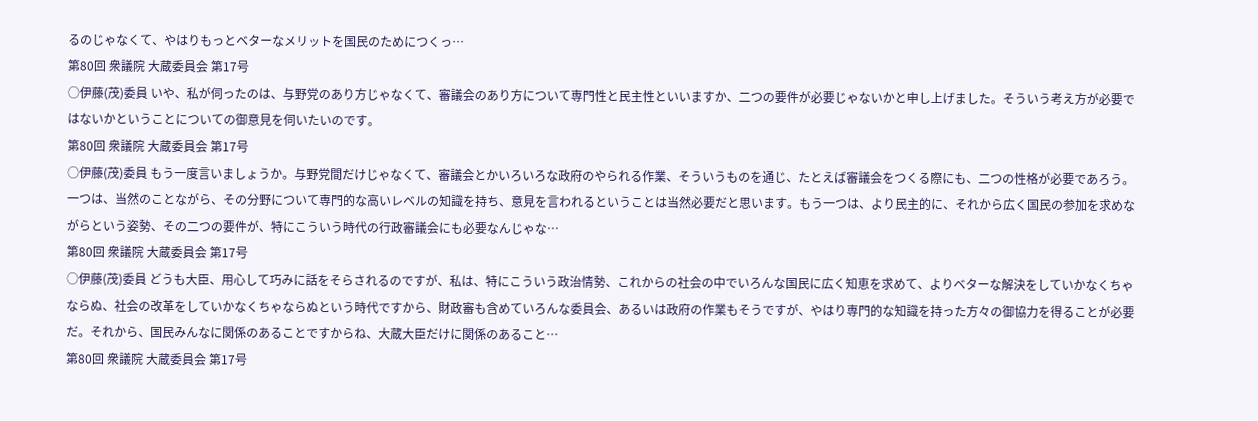るのじゃなくて、やはりもっとベターなメリットを国民のためにつくっ…
第80回 衆議院 大蔵委員会 第17号
○伊藤(茂)委員 いや、私が伺ったのは、与野党のあり方じゃなくて、審議会のあり方について専門性と民主性といいますか、二つの要件が必要じゃないかと申し上げました。そういう考え方が必要ではないかということについての御意見を伺いたいのです。
第80回 衆議院 大蔵委員会 第17号
○伊藤(茂)委員 もう一度言いましょうか。与野党間だけじゃなくて、審議会とかいろいろな政府のやられる作業、そういうものを通じ、たとえば審議会をつくる際にも、二つの性格が必要であろう。一つは、当然のことながら、その分野について専門的な高いレベルの知識を持ち、意見を言われるということは当然必要だと思います。もう一つは、より民主的に、それから広く国民の参加を求めながらという姿勢、その二つの要件が、特にこういう時代の行政審議会にも必要なんじゃな…
第80回 衆議院 大蔵委員会 第17号
○伊藤(茂)委員 どうも大臣、用心して巧みに話をそらされるのですが、私は、特にこういう政治情勢、これからの社会の中でいろんな国民に広く知恵を求めて、よりベターな解決をしていかなくちゃならぬ、社会の改革をしていかなくちゃならぬという時代ですから、財政審も含めていろんな委員会、あるいは政府の作業もそうですが、やはり専門的な知識を持った方々の御協力を得ることが必要だ。それから、国民みんなに関係のあることですからね、大蔵大臣だけに関係のあること…
第80回 衆議院 大蔵委員会 第17号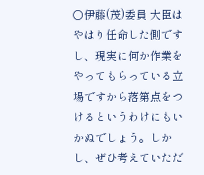○伊藤(茂)委員 大臣はやはり任命した側ですし、現実に何か作業をやってもらっている立場ですから落第点をつけるというわけにもいかぬでしょう。しかし、ぜひ考えていただ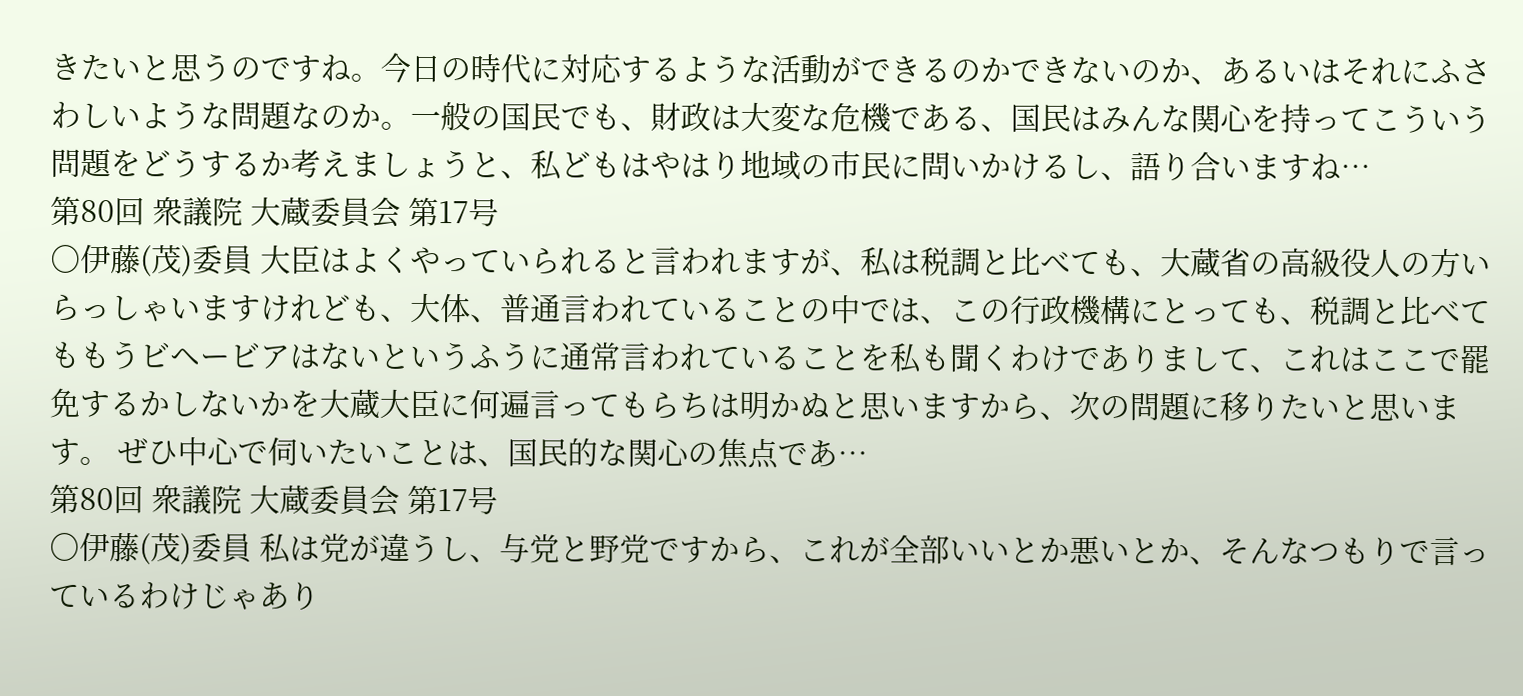きたいと思うのですね。今日の時代に対応するような活動ができるのかできないのか、あるいはそれにふさわしいような問題なのか。一般の国民でも、財政は大変な危機である、国民はみんな関心を持ってこういう問題をどうするか考えましょうと、私どもはやはり地域の市民に問いかけるし、語り合いますね…
第80回 衆議院 大蔵委員会 第17号
○伊藤(茂)委員 大臣はよくやっていられると言われますが、私は税調と比べても、大蔵省の高級役人の方いらっしゃいますけれども、大体、普通言われていることの中では、この行政機構にとっても、税調と比べてももうビヘービアはないというふうに通常言われていることを私も聞くわけでありまして、これはここで罷免するかしないかを大蔵大臣に何遍言ってもらちは明かぬと思いますから、次の問題に移りたいと思います。 ぜひ中心で伺いたいことは、国民的な関心の焦点であ…
第80回 衆議院 大蔵委員会 第17号
○伊藤(茂)委員 私は党が違うし、与党と野党ですから、これが全部いいとか悪いとか、そんなつもりで言っているわけじゃあり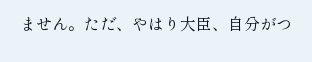ません。ただ、やはり大臣、自分がつ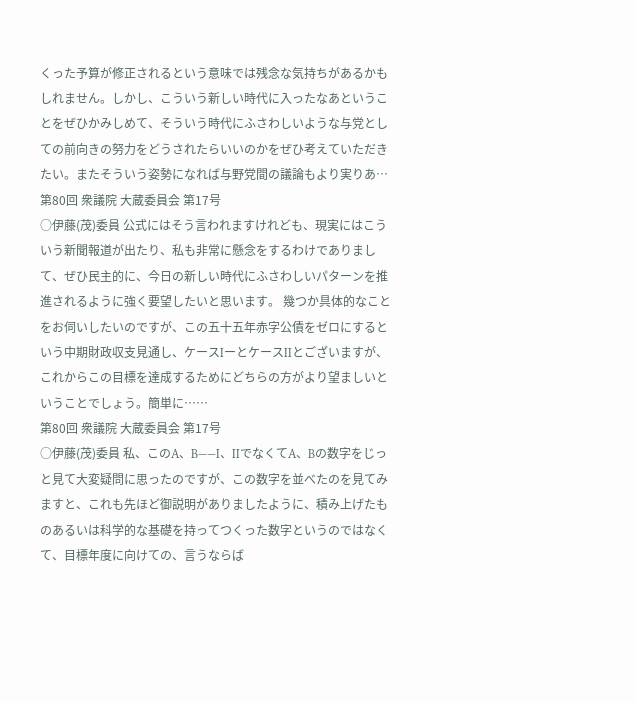くった予算が修正されるという意味では残念な気持ちがあるかもしれません。しかし、こういう新しい時代に入ったなあということをぜひかみしめて、そういう時代にふさわしいような与党としての前向きの努力をどうされたらいいのかをぜひ考えていただきたい。またそういう姿勢になれば与野党間の議論もより実りあ…
第80回 衆議院 大蔵委員会 第17号
○伊藤(茂)委員 公式にはそう言われますけれども、現実にはこういう新聞報道が出たり、私も非常に懸念をするわけでありまして、ぜひ民主的に、今日の新しい時代にふさわしいパターンを推進されるように強く要望したいと思います。 幾つか具体的なことをお伺いしたいのですが、この五十五年赤字公債をゼロにするという中期財政収支見通し、ケースIーとケースIIとございますが、これからこの目標を達成するためにどちらの方がより望ましいということでしょう。簡単に……
第80回 衆議院 大蔵委員会 第17号
○伊藤(茂)委員 私、このA、B——I、IIでなくてA、Bの数字をじっと見て大変疑問に思ったのですが、この数字を並べたのを見てみますと、これも先ほど御説明がありましたように、積み上げたものあるいは科学的な基礎を持ってつくった数字というのではなくて、目標年度に向けての、言うならば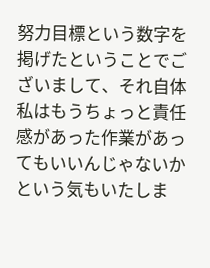努力目標という数字を掲げたということでございまして、それ自体私はもうちょっと責任感があった作業があってもいいんじゃないかという気もいたしま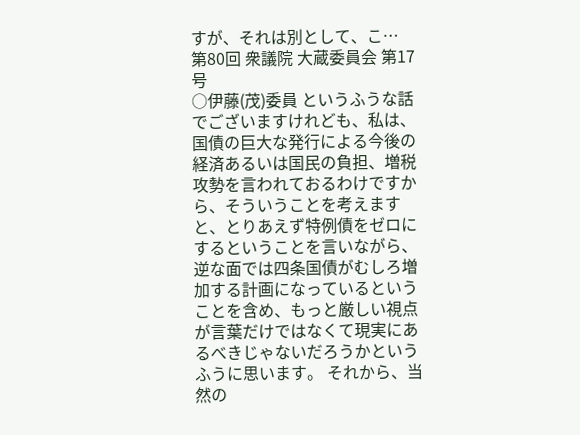すが、それは別として、こ…
第80回 衆議院 大蔵委員会 第17号
○伊藤(茂)委員 というふうな話でございますけれども、私は、国債の巨大な発行による今後の経済あるいは国民の負担、増税攻勢を言われておるわけですから、そういうことを考えますと、とりあえず特例債をゼロにするということを言いながら、逆な面では四条国債がむしろ増加する計画になっているということを含め、もっと厳しい視点が言葉だけではなくて現実にあるべきじゃないだろうかというふうに思います。 それから、当然の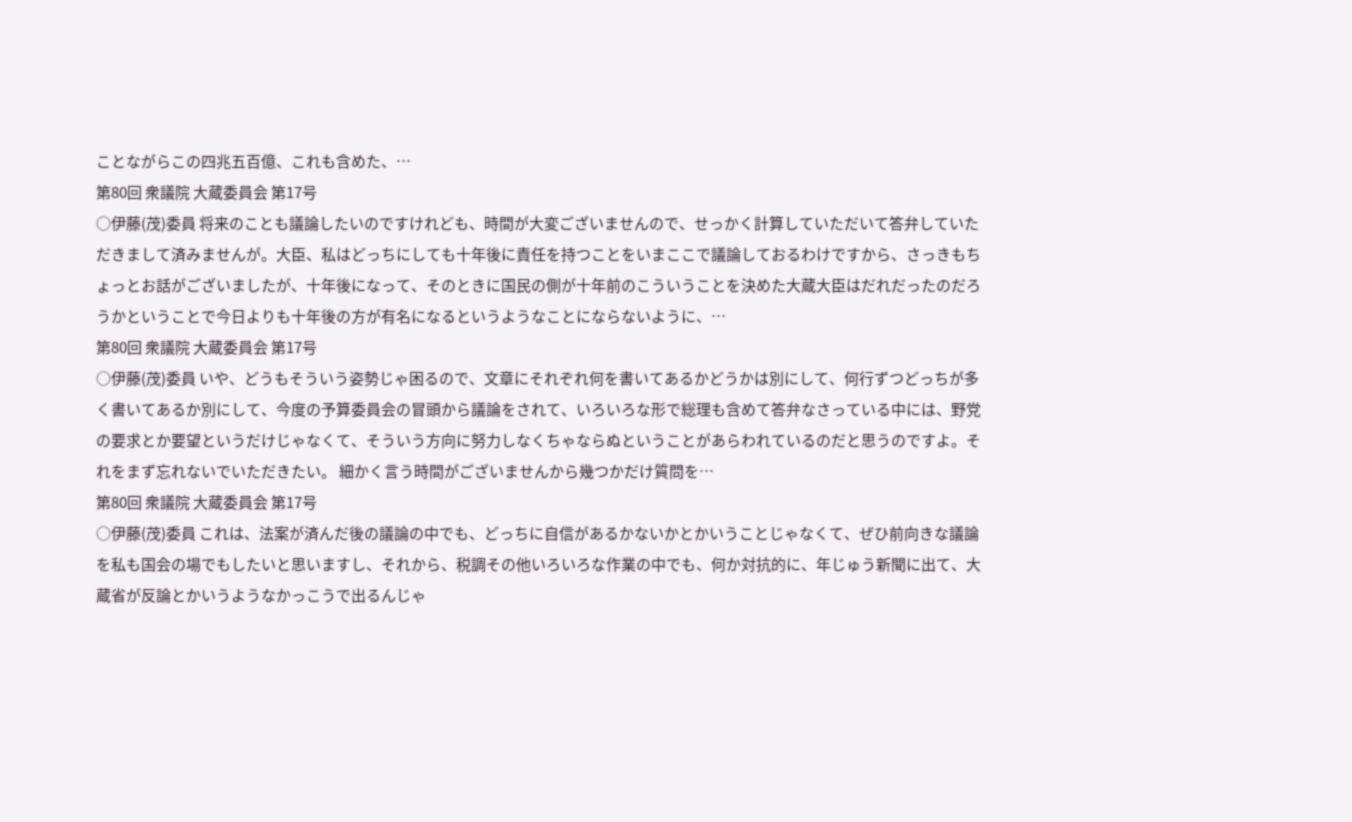ことながらこの四兆五百億、これも含めた、…
第80回 衆議院 大蔵委員会 第17号
○伊藤(茂)委員 将来のことも議論したいのですけれども、時間が大変ございませんので、せっかく計算していただいて答弁していただきまして済みませんが。大臣、私はどっちにしても十年後に責任を持つことをいまここで議論しておるわけですから、さっきもちょっとお話がございましたが、十年後になって、そのときに国民の側が十年前のこういうことを決めた大蔵大臣はだれだったのだろうかということで今日よりも十年後の方が有名になるというようなことにならないように、…
第80回 衆議院 大蔵委員会 第17号
○伊藤(茂)委員 いや、どうもそういう姿勢じゃ困るので、文章にそれぞれ何を書いてあるかどうかは別にして、何行ずつどっちが多く書いてあるか別にして、今度の予算委員会の冒頭から議論をされて、いろいろな形で総理も含めて答弁なさっている中には、野党の要求とか要望というだけじゃなくて、そういう方向に努力しなくちゃならぬということがあらわれているのだと思うのですよ。それをまず忘れないでいただきたい。 細かく言う時間がございませんから幾つかだけ質問を…
第80回 衆議院 大蔵委員会 第17号
○伊藤(茂)委員 これは、法案が済んだ後の議論の中でも、どっちに自信があるかないかとかいうことじゃなくて、ぜひ前向きな議論を私も国会の場でもしたいと思いますし、それから、税調その他いろいろな作業の中でも、何か対抗的に、年じゅう新聞に出て、大蔵省が反論とかいうようなかっこうで出るんじゃ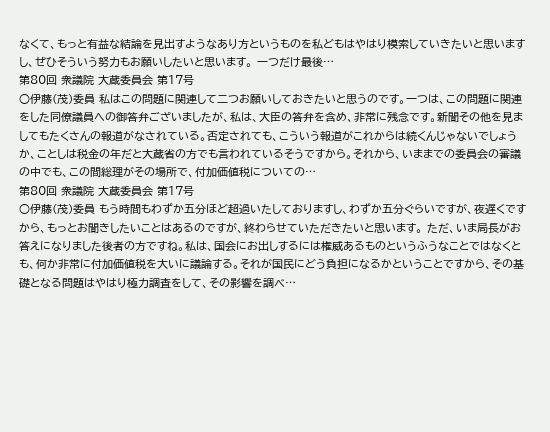なくて、もっと有益な結論を見出すようなあり方というものを私どもはやはり模索していきたいと思いますし、ぜひそういう努力もお願いしたいと思います。 一つだけ最後…
第80回 衆議院 大蔵委員会 第17号
○伊藤(茂)委員 私はこの問題に関連して二つお願いしておきたいと思うのです。一つは、この問題に関連をした同僚議員への御答弁ございましたが、私は、大臣の答弁を含め、非常に残念です。新聞その他を見ましてもたくさんの報道がなされている。否定されても、こういう報道がこれからは続くんじゃないでしょうか、ことしは税金の年だと大蔵省の方でも言われているそうですから。それから、いままでの委員会の審議の中でも、この間総理がその場所で、付加価値税についての…
第80回 衆議院 大蔵委員会 第17号
○伊藤(茂)委員 もう時間もわずか五分ほど超過いたしておりますし、わずか五分ぐらいですが、夜遅くですから、もっとお聞きしたいことはあるのですが、終わらせていただきたいと思います。 ただ、いま局長がお答えになりました後者の方ですね。私は、国会にお出しするには権威あるものというふうなことではなくとも、何か非常に付加価値税を大いに議論する。それが国民にどう負担になるかということですから、その基礎となる問題はやはり極力調査をして、その影響を調べ…